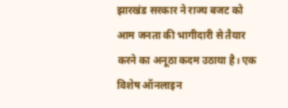झारखंड सरकार ने राज्य बजट को आम जनता की भागीदारी से तैयार करने का अनूठा कदम उठाया है। एक विशेष ऑनलाइन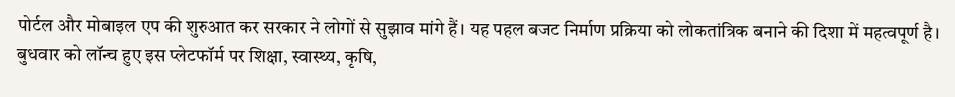पोर्टल और मोबाइल एप की शुरुआत कर सरकार ने लोगों से सुझाव मांगे हैं। यह पहल बजट निर्माण प्रक्रिया को लोकतांत्रिक बनाने की दिशा में महत्वपूर्ण है।
बुधवार को लॉन्च हुए इस प्लेटफॉर्म पर शिक्षा, स्वास्थ्य, कृषि,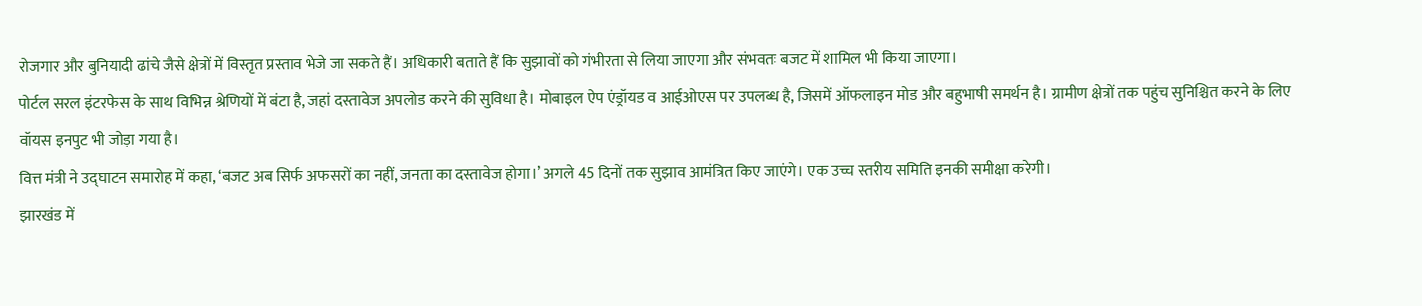रोजगार और बुनियादी ढांचे जैसे क्षेत्रों में विस्तृत प्रस्ताव भेजे जा सकते हैं। अधिकारी बताते हैं कि सुझावों को गंभीरता से लिया जाएगा और संभवतः बजट में शामिल भी किया जाएगा।
पोर्टल सरल इंटरफेस के साथ विभिन्न श्रेणियों में बंटा है, जहां दस्तावेज अपलोड करने की सुविधा है। मोबाइल ऐप एंड्रॉयड व आईओएस पर उपलब्ध है, जिसमें ऑफलाइन मोड और बहुभाषी समर्थन है। ग्रामीण क्षेत्रों तक पहुंच सुनिश्चित करने के लिए वॉयस इनपुट भी जोड़ा गया है।
वित्त मंत्री ने उद्घाटन समारोह में कहा, ‘बजट अब सिर्फ अफसरों का नहीं, जनता का दस्तावेज होगा।’ अगले 45 दिनों तक सुझाव आमंत्रित किए जाएंगे। एक उच्च स्तरीय समिति इनकी समीक्षा करेगी।
झारखंड में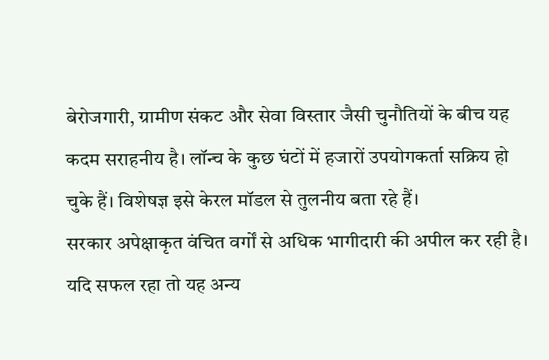बेरोजगारी, ग्रामीण संकट और सेवा विस्तार जैसी चुनौतियों के बीच यह कदम सराहनीय है। लॉन्च के कुछ घंटों में हजारों उपयोगकर्ता सक्रिय हो चुके हैं। विशेषज्ञ इसे केरल मॉडल से तुलनीय बता रहे हैं।
सरकार अपेक्षाकृत वंचित वर्गों से अधिक भागीदारी की अपील कर रही है। यदि सफल रहा तो यह अन्य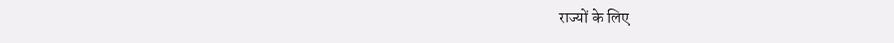राज्यों के लिए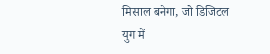मिसाल बनेगा, जो डिजिटल युग में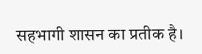सहभागी शासन का प्रतीक है।